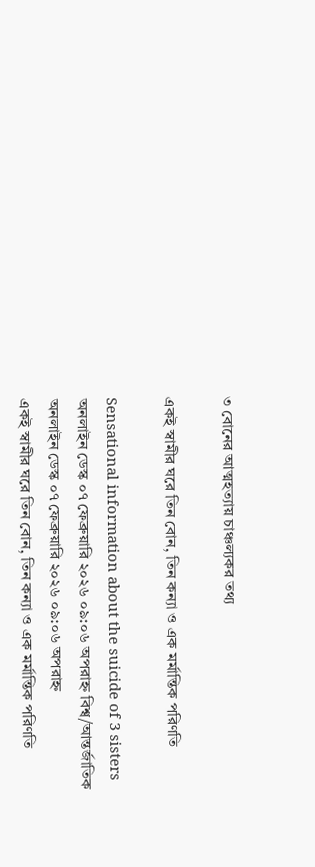৩ বোনের আত্মহত্যায় চাঞ্চল্যকর তথ্য

একই স্বামীর ঘরে তিন বোন, তিন কন্যা ও এক মর্মান্তিক পরিণতি

Sensational information about the suicide of 3 sisters
অনলাইন ডেস্ক ০৭ ফেব্রুয়ারি ২০২৬ ০৯:০৬ অপরাহ্ন বিশ্ব/আন্তর্জাতিক
অনলাইন ডেস্ক ০৭ ফেব্রুয়ারি ২০২৬ ০৯:০৬ অপরাহ্ন
একই স্বামীর ঘরে তিন বোন, তিন কন্যা ও এক মর্মান্তিক পরিণতি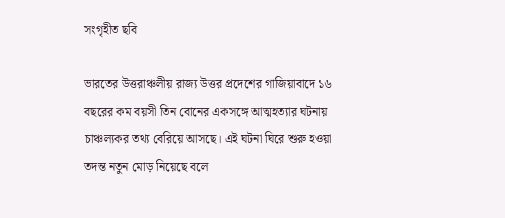সংগৃহীত ছবি

ভারতের উত্তরাঞ্চলীয় রাজ্য উত্তর প্রদেশের গাজিয়াবাদে ১৬ বছরের কম বয়সী তিন বোনের একসঙ্গে আত্মহত্যার ঘটনায় চাঞ্চল্যকর তথ্য বেরিয়ে আসছে। এই ঘটনা ঘিরে শুরু হওয়া তদন্ত নতুন মোড় নিয়েছে বলে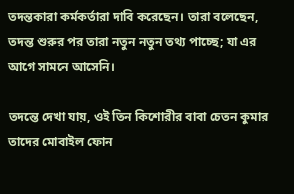তদন্তকারা কর্মকর্তারা দাবি করেছেন। তারা বলেছেন, তদন্ত শুরুর পর তারা নতুন নতুন তথ্য পাচ্ছে; যা এর আগে সামনে আসেনি।

তদন্তে দেখা যায়, ওই তিন কিশোরীর বাবা চেতন কুমার তাদের মোবাইল ফোন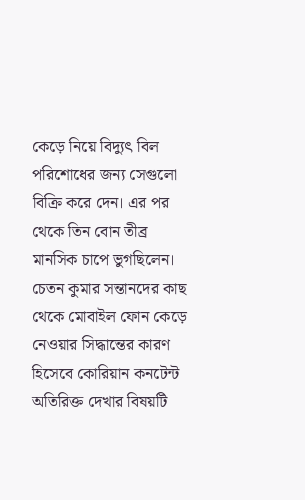কেড়ে নিয়ে বিদ্যুৎ বিল পরিশোধের জন্য সেগুলো বিক্রি করে দেন। এর পর থেকে তিন বোন তীব্র মানসিক চাপে ভুগছিলেন। চেতন কুমার সন্তানদের কাছ থেকে মোবাইল ফোন কেড়ে নেওয়ার সিদ্ধান্তের কারণ হিসেবে কোরিয়ান কনটেন্ট অতিরিক্ত দেখার বিষয়টি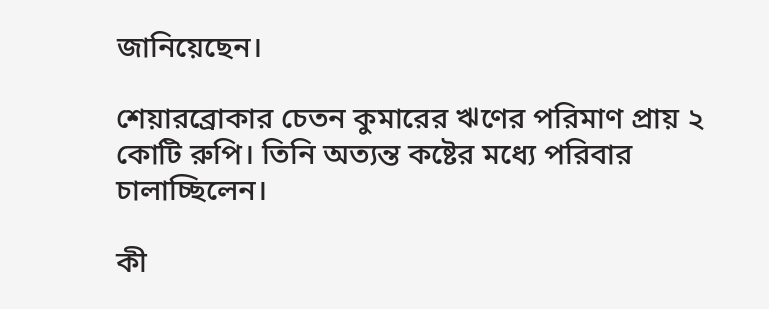জানিয়েছেন।

শেয়ারব্রোকার চেতন কুমারের ঋণের পরিমাণ প্রায় ২ কোটি রুপি। তিনি অত্যন্ত কষ্টের মধ্যে পরিবার চালাচ্ছিলেন।

কী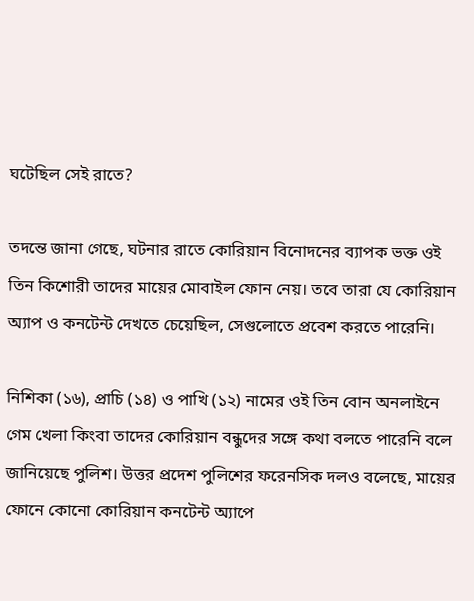ঘটেছিল সেই রাতে?

তদন্তে জানা গেছে, ঘটনার রাতে কোরিয়ান বিনোদনের ব্যাপক ভক্ত ওই তিন কিশোরী তাদের মায়ের মোবাইল ফোন নেয়। তবে তারা যে কোরিয়ান অ্যাপ ও কনটেন্ট দেখতে চেয়েছিল, সেগুলোতে প্রবেশ করতে পারেনি।

নিশিকা (১৬), প্রাচি (১৪) ও পাখি (১২) নামের ওই তিন বোন অনলাইনে গেম খেলা কিংবা তাদের কোরিয়ান বন্ধুদের সঙ্গে কথা বলতে পারেনি বলে জানিয়েছে পুলিশ। উত্তর প্রদেশ পুলিশের ফরেনসিক দলও বলেছে, মায়ের ফোনে কোনো কোরিয়ান কনটেন্ট অ্যাপে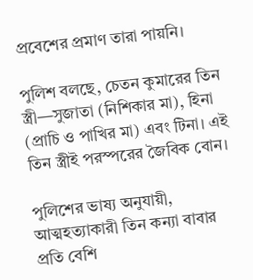প্রবেশের প্রমাণ তারা পায়নি।

পুলিশ বলছে, চেতন কুমারের তিন স্ত্রী—সুজাতা (নিশিকার মা), হিনা (প্রাচি ও পাখির মা) এবং টিনা। এই তিন স্ত্রীই পরস্পরের জৈবিক বোন।

পুলিশের ভাষ্য অনুযায়ী, আত্মহত্যাকারী তিন কন্যা বাবার প্রতি বেশি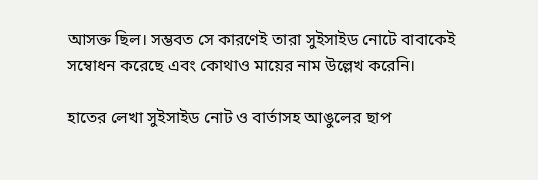আসক্ত ছিল। সম্ভবত সে কারণেই তারা সুইসাইড নোটে বাবাকেই সম্বোধন করেছে এবং কোথাও মায়ের নাম উল্লেখ করেনি।

হাতের লেখা সুইসাইড নোট ও বার্তাসহ আঙুলের ছাপ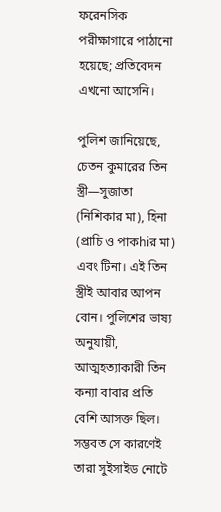ফরেনসিক পরীক্ষাগারে পাঠানো হয়েছে; প্রতিবেদন এখনো আসেনি।

পুলিশ জানিয়েছে, চেতন কুমারের তিন স্ত্রী—সুজাতা (নিশিকার মা), হিনা (প্রাচি ও পাকhiর মা) এবং টিনা। এই তিন স্ত্রীই আবার আপন বোন। পুলিশের ভাষ্য অনুযায়ী, আত্মহত্যাকারী তিন কন্যা বাবার প্রতি বেশি আসক্ত ছিল। সম্ভবত সে কারণেই তারা সুইসাইড নোটে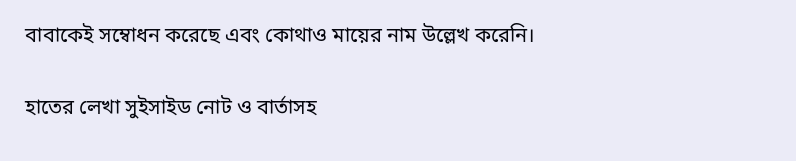বাবাকেই সম্বোধন করেছে এবং কোথাও মায়ের নাম উল্লেখ করেনি।

হাতের লেখা সুইসাইড নোট ও বার্তাসহ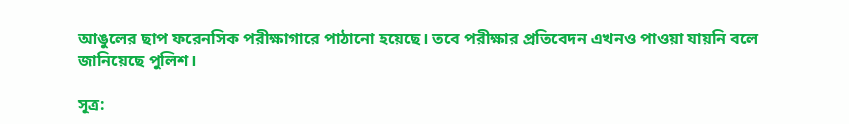আঙুলের ছাপ ফরেনসিক পরীক্ষাগারে পাঠানো হয়েছে। তবে পরীক্ষার প্রতিবেদন এখনও পাওয়া যায়নি বলে জানিয়েছে পুলিশ।

সূত্র: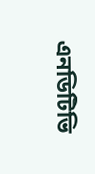এনডিটিভি